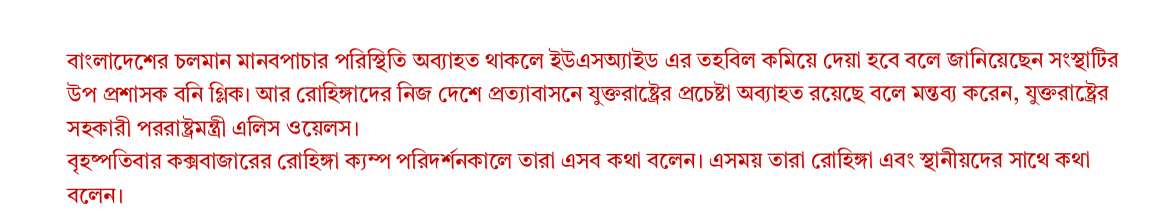বাংলাদেশের চলমান মানবপাচার পরিস্থিতি অব্যাহত থাকলে ইউএসঅ্যাইড এর তহবিল কমিয়ে দেয়া হবে বলে জানিয়েছেন সংস্থাটির উপ প্রশাসক বনি গ্লিক। আর রোহিঙ্গাদের নিজ দেশে প্রত্যাবাসনে যুক্তরাষ্ট্রের প্রচেষ্টা অব্যাহত রয়েছে বলে মন্তব্য করেন, যুক্তরাষ্ট্রের সহকারী পররাষ্ট্রমন্ত্রী এলিস ওয়েলস।
বৃহষ্পতিবার কক্সবাজারের রোহিঙ্গা ক্যম্প পরিদর্শনকালে তারা এসব কথা বলেন। এসময় তারা রোহিঙ্গা এবং স্থানীয়দের সাথে কথা বলেন।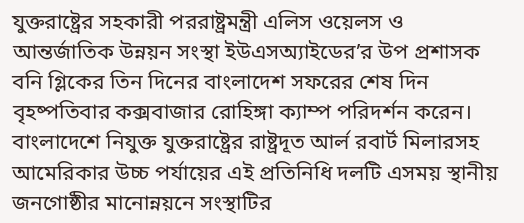যুক্তরাষ্ট্রের সহকারী পররাষ্ট্রমন্ত্রী এলিস ওয়েলস ও আন্তর্জাতিক উন্নয়ন সংস্থা ইউএসঅ্যাইডের’র উপ প্রশাসক বনি গ্লিকের তিন দিনের বাংলাদেশ সফরের শেষ দিন বৃহষ্পতিবার কক্সবাজার রোহিঙ্গা ক্যাম্প পরিদর্শন করেন।
বাংলাদেশে নিযুক্ত যুক্তরাষ্ট্রের রাষ্ট্রদূত আর্ল রবার্ট মিলারসহ আমেরিকার উচ্চ পর্যায়ের এই প্রতিনিধি দলটি এসময় স্থানীয় জনগোষ্ঠীর মানোন্নয়নে সংস্থাটির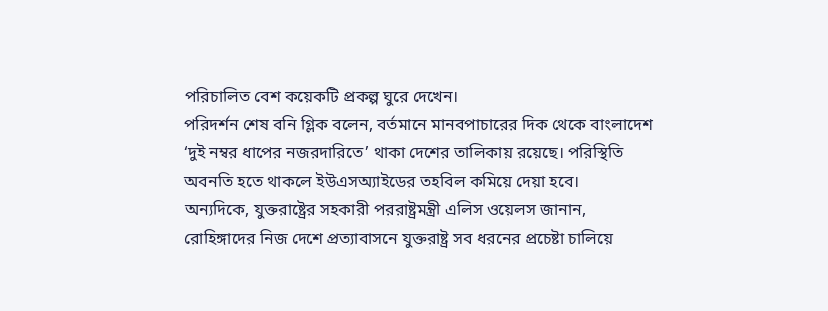পরিচালিত বেশ কয়েকটি প্রকল্প ঘুরে দেখেন।
পরিদর্শন শেষ বনি গ্লিক বলেন, বর্তমানে মানবপাচারের দিক থেকে বাংলাদেশ ‘দুই নম্বর ধাপের নজরদারিতে’ থাকা দেশের তালিকায় রয়েছে। পরিস্থিতি অবনতি হতে থাকলে ইউএসঅ্যাইডের তহবিল কমিয়ে দেয়া হবে।
অন্যদিকে, যুক্তরাষ্ট্রের সহকারী পররাষ্ট্রমন্ত্রী এলিস ওয়েলস জানান, রোহিঙ্গাদের নিজ দেশে প্রত্যাবাসনে যুক্তরাষ্ট্র সব ধরনের প্রচেষ্টা চালিয়ে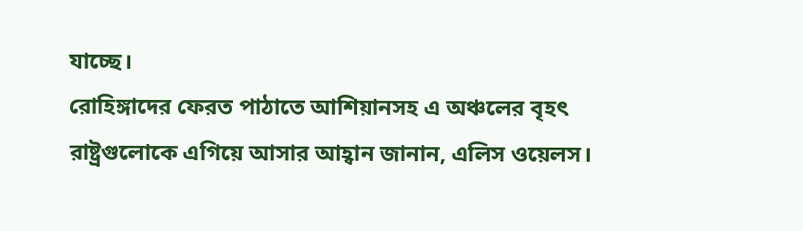যাচ্ছে।
রোহিঙ্গাদের ফেরত পাঠাতে আশিয়ানসহ এ অঞ্চলের বৃহৎ রাষ্ট্রগুলোকে এগিয়ে আসার আহ্বান জানান, এলিস ওয়েলস।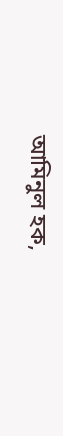আমিনুল হক,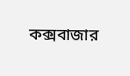কক্সবাজার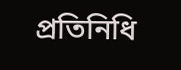প্রতিনিধি